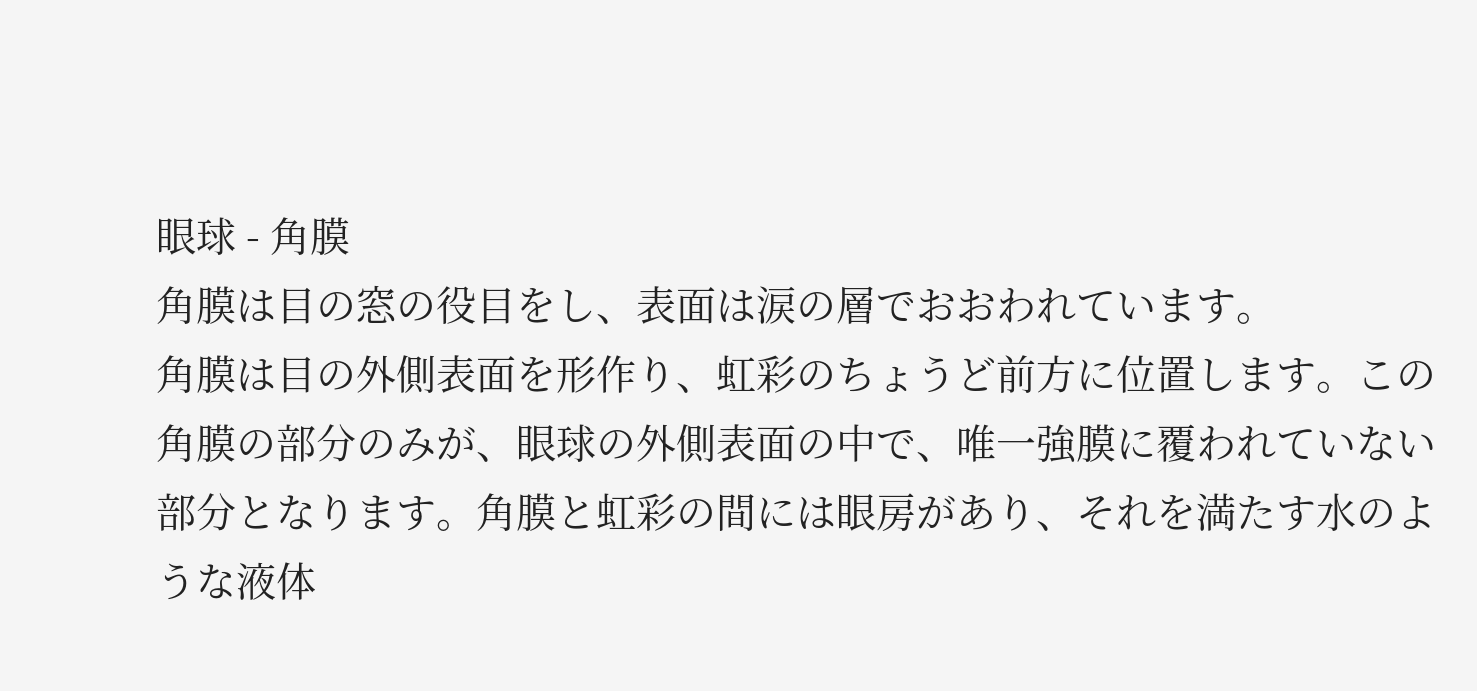眼球 - 角膜
角膜は目の窓の役目をし、表面は涙の層でおおわれています。
角膜は目の外側表面を形作り、虹彩のちょうど前方に位置します。この角膜の部分のみが、眼球の外側表面の中で、唯一強膜に覆われていない部分となります。角膜と虹彩の間には眼房があり、それを満たす水のような液体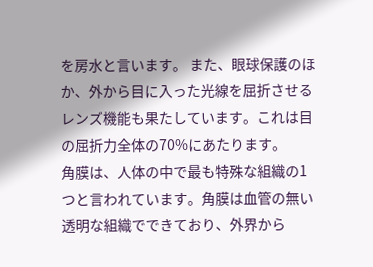を房水と言います。 また、眼球保護のほか、外から目に入った光線を屈折させるレンズ機能も果たしています。これは目の屈折力全体の70%にあたります。
角膜は、人体の中で最も特殊な組織の1つと言われています。角膜は血管の無い透明な組織でできており、外界から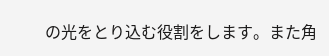の光をとり込む役割をします。また角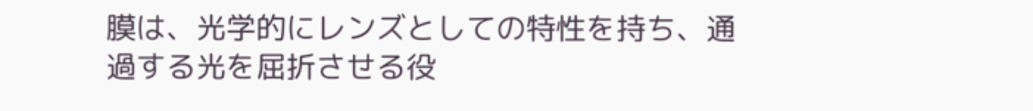膜は、光学的にレンズとしての特性を持ち、通過する光を屈折させる役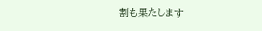割も果たします